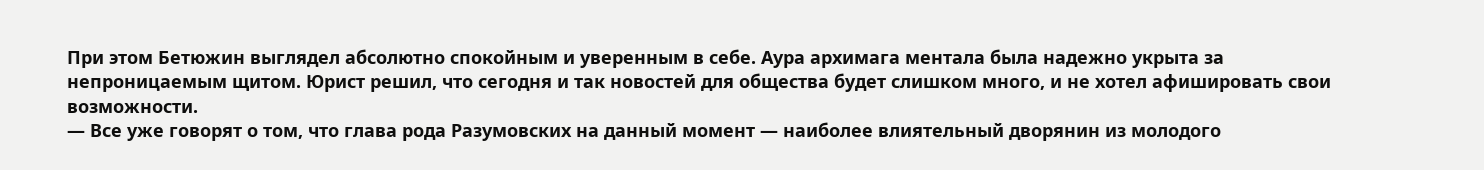При этом Бетюжин выглядел абсолютно спокойным и уверенным в себе. Аура архимага ментала была надежно укрыта за непроницаемым щитом. Юрист решил, что сегодня и так новостей для общества будет слишком много, и не хотел афишировать свои возможности.
— Все уже говорят о том, что глава рода Разумовских на данный момент — наиболее влиятельный дворянин из молодого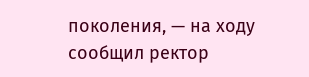поколения, — на ходу сообщил ректор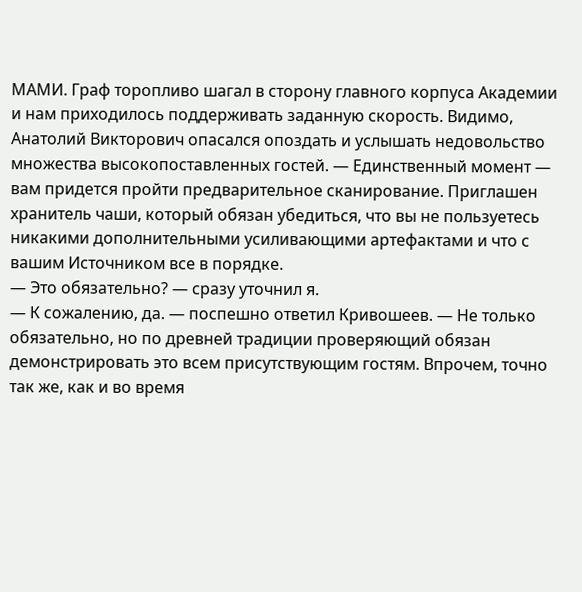МАМИ. Граф торопливо шагал в сторону главного корпуса Академии и нам приходилось поддерживать заданную скорость. Видимо, Анатолий Викторович опасался опоздать и услышать недовольство множества высокопоставленных гостей. — Единственный момент — вам придется пройти предварительное сканирование. Приглашен хранитель чаши, который обязан убедиться, что вы не пользуетесь никакими дополнительными усиливающими артефактами и что с вашим Источником все в порядке.
— Это обязательно? — сразу уточнил я.
— К сожалению, да. — поспешно ответил Кривошеев. — Не только обязательно, но по древней традиции проверяющий обязан демонстрировать это всем присутствующим гостям. Впрочем, точно так же, как и во время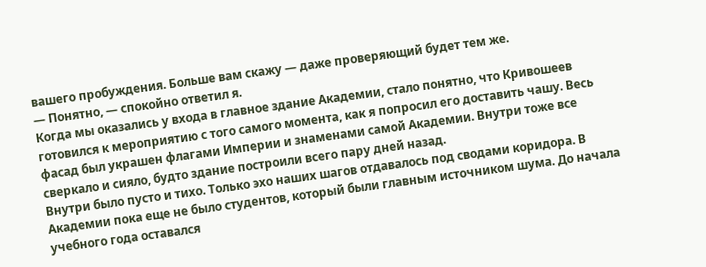вашего пробуждения. Больше вам скажу — даже проверяющий будет тем же.
— Понятно, — спокойно ответил я.
Когда мы оказались у входа в главное здание Академии, стало понятно, что Кривошеев готовился к мероприятию с того самого момента, как я попросил его доставить чашу. Весь фасад был украшен флагами Империи и знаменами самой Академии. Внутри тоже все сверкало и сияло, будто здание построили всего пару дней назад.
Внутри было пусто и тихо. Только эхо наших шагов отдавалось под сводами коридора. В Академии пока еще не было студентов, который были главным источником шума. До начала учебного года оставался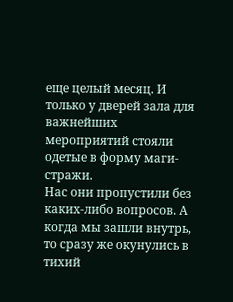еще целый месяц. И только у дверей зала для важнейших мероприятий стояли одетые в форму маги-стражи.
Нас они пропустили без каких-либо вопросов. А когда мы зашли внутрь, то сразу же окунулись в тихий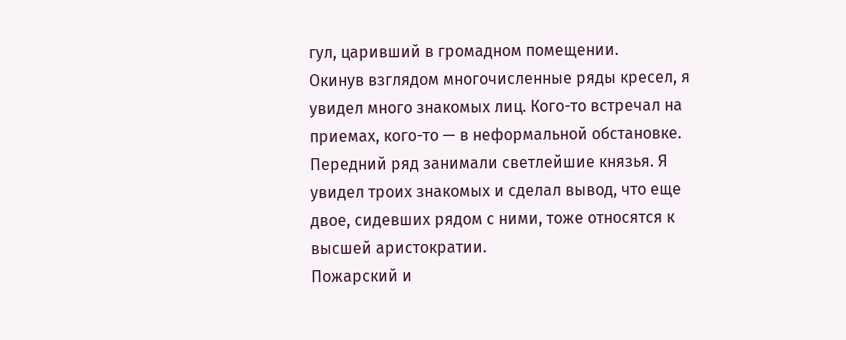гул, царивший в громадном помещении.
Окинув взглядом многочисленные ряды кресел, я увидел много знакомых лиц. Кого-то встречал на приемах, кого-то — в неформальной обстановке. Передний ряд занимали светлейшие князья. Я увидел троих знакомых и сделал вывод, что еще двое, сидевших рядом с ними, тоже относятся к высшей аристократии.
Пожарский и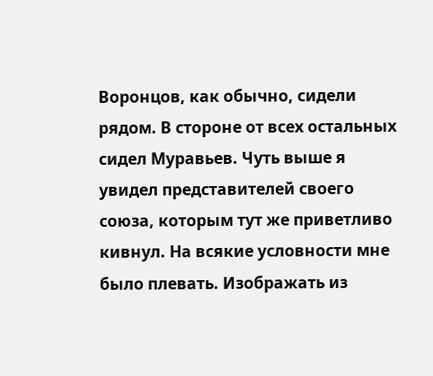Воронцов, как обычно, сидели рядом. В стороне от всех остальных сидел Муравьев. Чуть выше я увидел представителей своего союза, которым тут же приветливо кивнул. На всякие условности мне было плевать. Изображать из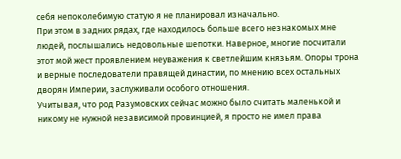себя непоколебимую статую я не планировал изначально.
При этом в задних рядах, где находилось больше всего незнакомых мне людей, послышались недовольные шепотки. Наверное, многие посчитали этот мой жест проявлением неуважения к светлейшим князьям. Опоры трона и верные последователи правящей династии, по мнению всех остальных дворян Империи, заслуживали особого отношения.
Учитывая, что род Разумовских сейчас можно было считать маленькой и никому не нужной независимой провинцией, я просто не имел права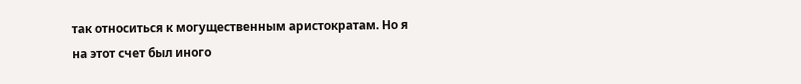так относиться к могущественным аристократам. Но я на этот счет был иного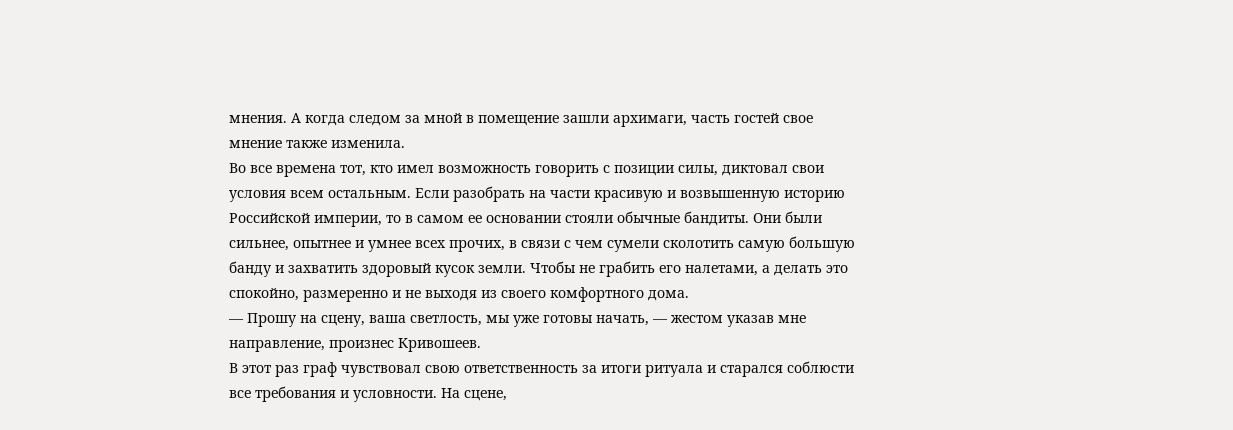мнения. А когда следом за мной в помещение зашли архимаги, часть гостей свое мнение также изменила.
Во все времена тот, кто имел возможность говорить с позиции силы, диктовал свои условия всем остальным. Если разобрать на части красивую и возвышенную историю Российской империи, то в самом ее основании стояли обычные бандиты. Они были сильнее, опытнее и умнее всех прочих, в связи с чем сумели сколотить самую большую банду и захватить здоровый кусок земли. Чтобы не грабить его налетами, а делать это спокойно, размеренно и не выходя из своего комфортного дома.
— Прошу на сцену, ваша светлость, мы уже готовы начать, — жестом указав мне направление, произнес Кривошеев.
В этот раз граф чувствовал свою ответственность за итоги ритуала и старался соблюсти все требования и условности. На сцене,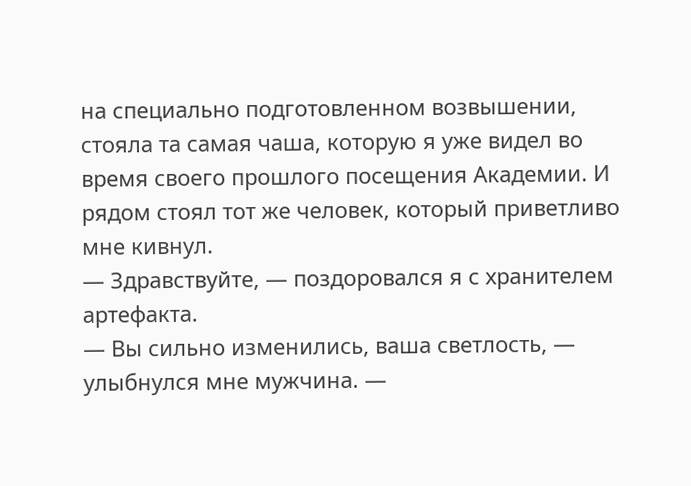на специально подготовленном возвышении, стояла та самая чаша, которую я уже видел во время своего прошлого посещения Академии. И рядом стоял тот же человек, который приветливо мне кивнул.
— Здравствуйте, — поздоровался я с хранителем артефакта.
— Вы сильно изменились, ваша светлость, — улыбнулся мне мужчина. —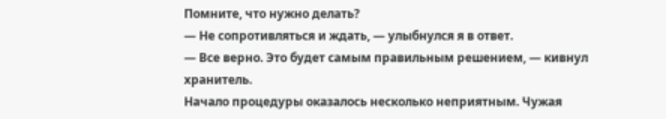Помните, что нужно делать?
— Не сопротивляться и ждать, — улыбнулся я в ответ.
— Все верно. Это будет самым правильным решением, — кивнул хранитель.
Начало процедуры оказалось несколько неприятным. Чужая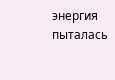энергия пыталась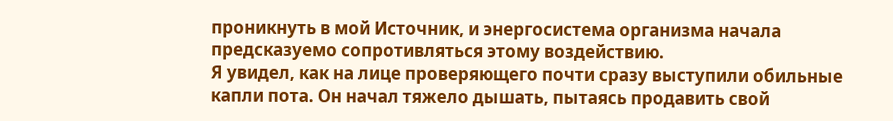проникнуть в мой Источник, и энергосистема организма начала предсказуемо сопротивляться этому воздействию.
Я увидел, как на лице проверяющего почти сразу выступили обильные капли пота. Он начал тяжело дышать, пытаясь продавить свой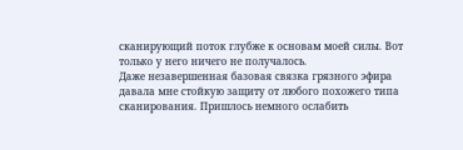сканирующий поток глубже к основам моей силы. Вот только у него ничего не получалось.
Даже незавершенная базовая связка грязного эфира давала мне стойкую защиту от любого похожего типа сканирования. Пришлось немного ослабить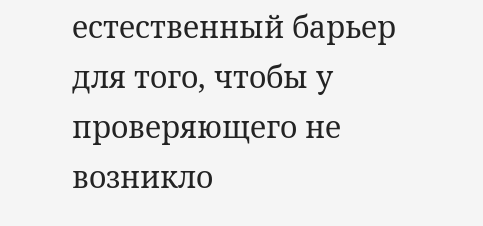естественный барьер для того, чтобы у проверяющего не возникло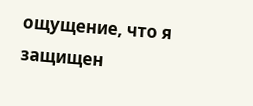ощущение, что я защищен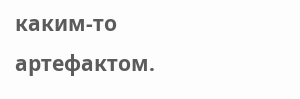каким-то артефактом.